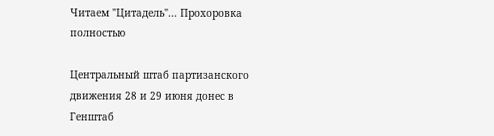Читаем "Цитадель"... Прохоровка полностью

Центральный штаб партизанского движения 28 и 29 июня донес в Генштаб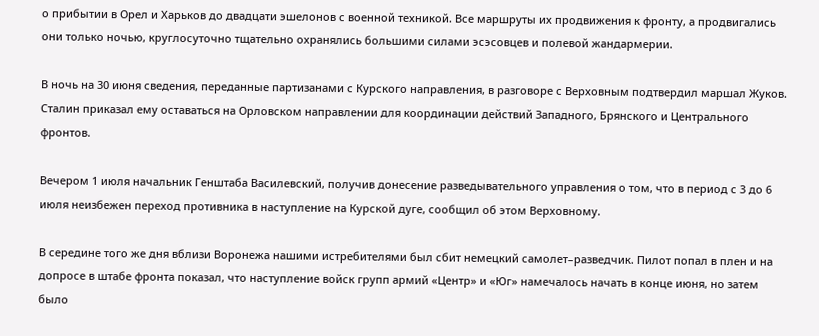о прибытии в Орел и Харьков до двадцати эшелонов с военной техникой. Все маршруты их продвижения к фронту, а продвигались они только ночью, круглосуточно тщательно охранялись большими силами эсэсовцев и полевой жандармерии.

В ночь на 30 июня сведения, переданные партизанами с Курского направления, в разговоре с Верховным подтвердил маршал Жуков. Сталин приказал ему оставаться на Орловском направлении для координации действий Западного, Брянского и Центрального фронтов.

Вечером 1 июля начальник Генштаба Василевский, получив донесение разведывательного управления о том, что в период с 3 до 6 июля неизбежен переход противника в наступление на Курской дуге, сообщил об этом Верховному.

В середине того же дня вблизи Воронежа нашими истребителями был сбит немецкий самолет–разведчик. Пилот попал в плен и на допросе в штабе фронта показал, что наступление войск групп армий «Центр» и «Юг» намечалось начать в конце июня, но затем было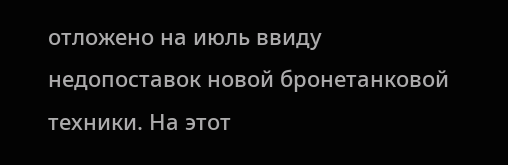отложено на июль ввиду недопоставок новой бронетанковой техники. На этот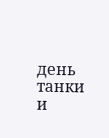день танки и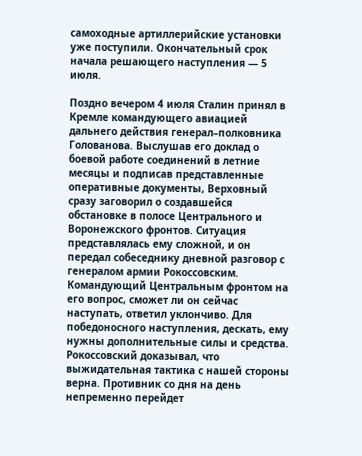самоходные артиллерийские установки уже поступили. Окончательный срок начала решающего наступления — 5 июля.

Поздно вечером 4 июля Сталин принял в Кремле командующего авиацией дальнего действия генерал–полковника Голованова. Выслушав его доклад о боевой работе соединений в летние месяцы и подписав представленные оперативные документы, Верховный сразу заговорил о создавшейся обстановке в полосе Центрального и Воронежского фронтов. Ситуация представлялась ему сложной, и он передал собеседнику дневной разговор с генералом армии Рокоссовским. Командующий Центральным фронтом на его вопрос, сможет ли он сейчас наступать, ответил уклончиво. Для победоносного наступления, дескать, ему нужны дополнительные силы и средства. Рокоссовский доказывал, что выжидательная тактика с нашей стороны верна. Противник со дня на день непременно перейдет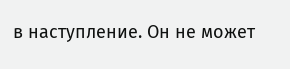в наступление. Он не может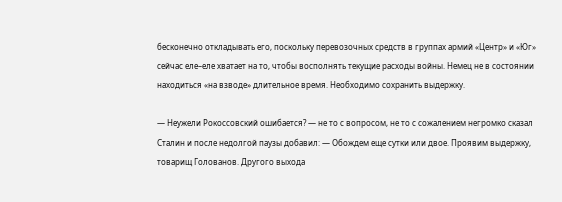бесконечно откладывать его, поскольку перевозочных средств в группах армий «Центр» и «Юг» сейчас еле–еле хватает на то, чтобы восполнять текущие расходы войны. Немец не в состоянии находиться «на взводе» длительное время. Необходимо сохранить выдержку.

— Неужели Рокоссовский ошибается? — не то с вопросом, не то с сожалением негромко сказал Сталин и после недолгой паузы добавил: — Обождем еще сутки или двое. Проявим выдержку, товарищ Голованов. Другого выхода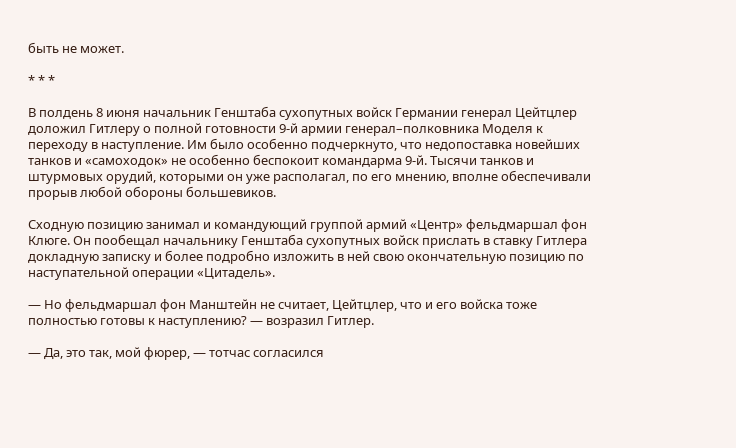быть не может.

* * *

В полдень 8 июня начальник Генштаба сухопутных войск Германии генерал Цейтцлер доложил Гитлеру о полной готовности 9‑й армии генерал–полковника Моделя к переходу в наступление. Им было особенно подчеркнуто, что недопоставка новейших танков и «самоходок» не особенно беспокоит командарма 9‑й. Тысячи танков и штурмовых орудий, которыми он уже располагал, по его мнению, вполне обеспечивали прорыв любой обороны большевиков.

Сходную позицию занимал и командующий группой армий «Центр» фельдмаршал фон Клюге. Он пообещал начальнику Генштаба сухопутных войск прислать в ставку Гитлера докладную записку и более подробно изложить в ней свою окончательную позицию по наступательной операции «Цитадель».

— Но фельдмаршал фон Манштейн не считает, Цейтцлер, что и его войска тоже полностью готовы к наступлению? — возразил Гитлер.

— Да, это так, мой фюрер, — тотчас согласился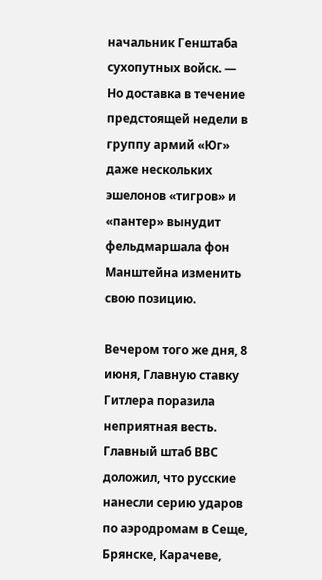начальник Генштаба сухопутных войск. — Но доставка в течение предстоящей недели в группу армий «Юг» даже нескольких эшелонов «тигров» и «пантер» вынудит фельдмаршала фон Манштейна изменить свою позицию.

Вечером того же дня, 8 июня, Главную ставку Гитлера поразила неприятная весть. Главный штаб ВВС доложил, что русские нанесли серию ударов по аэродромам в Сеще, Брянске, Карачеве,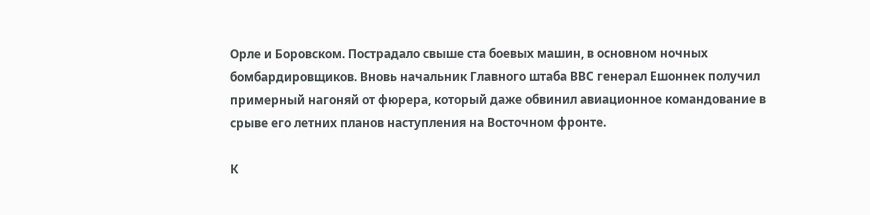Орле и Боровском. Пострадало свыше ста боевых машин, в основном ночных бомбардировщиков. Вновь начальник Главного штаба ВВС генерал Ешоннек получил примерный нагоняй от фюрера, который даже обвинил авиационное командование в срыве его летних планов наступления на Восточном фронте.

К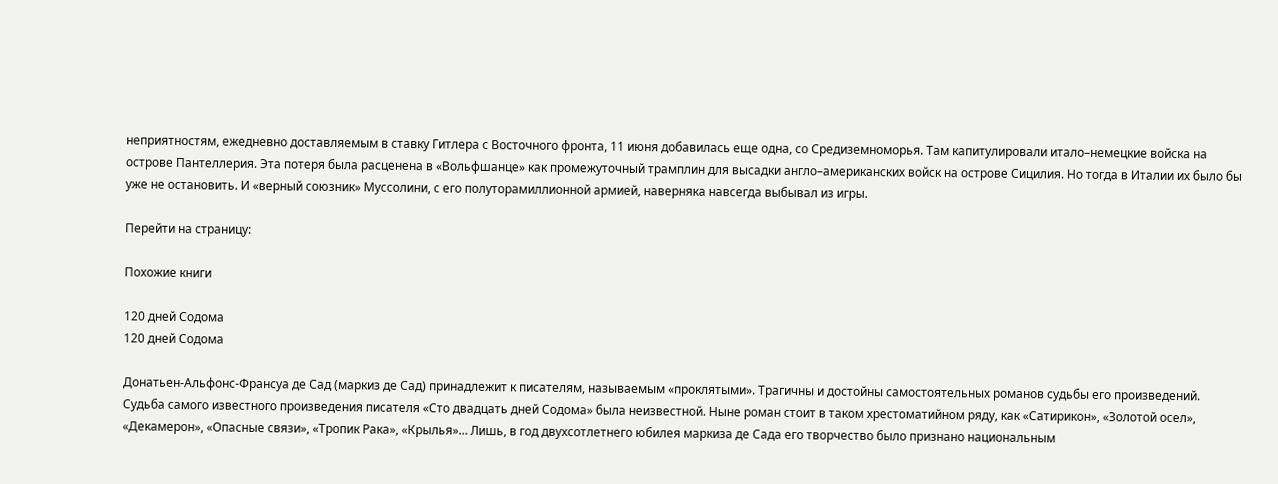неприятностям, ежедневно доставляемым в ставку Гитлера с Восточного фронта, 11 июня добавилась еще одна, со Средиземноморья. Там капитулировали итало–немецкие войска на острове Пантеллерия. Эта потеря была расценена в «Вольфшанце» как промежуточный трамплин для высадки англо–американских войск на острове Сицилия. Но тогда в Италии их было бы уже не остановить. И «верный союзник» Муссолини, с его полуторамиллионной армией, наверняка навсегда выбывал из игры.

Перейти на страницу:

Похожие книги

120 дней Содома
120 дней Содома

Донатьен-Альфонс-Франсуа де Сад (маркиз де Сад) принадлежит к писателям, называемым «проклятыми». Трагичны и достойны самостоятельных романов судьбы его произведений. Судьба самого известного произведения писателя «Сто двадцать дней Содома» была неизвестной. Ныне роман стоит в таком хрестоматийном ряду, как «Сатирикон», «Золотой осел», «Декамерон», «Опасные связи», «Тропик Рака», «Крылья»… Лишь, в год двухсотлетнего юбилея маркиза де Сада его творчество было признано национальным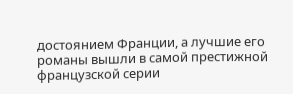достоянием Франции, а лучшие его романы вышли в самой престижной французской серии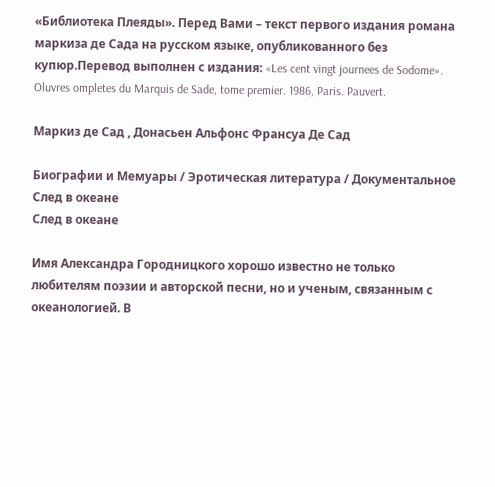«Библиотека Плеяды». Перед Вами – текст первого издания романа маркиза де Сада на русском языке, опубликованного без купюр.Перевод выполнен с издания: «Les cent vingt journees de Sodome». Oluvres ompletes du Marquis de Sade, tome premier. 1986, Paris. Pauvert.

Маркиз де Сад , Донасьен Альфонс Франсуа Де Сад

Биографии и Мемуары / Эротическая литература / Документальное
След в океане
След в океане

Имя Александра Городницкого хорошо известно не только любителям поэзии и авторской песни, но и ученым, связанным с океанологией. В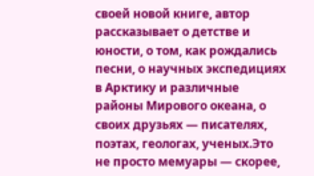своей новой книге, автор рассказывает о детстве и юности, о том, как рождались песни, о научных экспедициях в Арктику и различные районы Мирового океана, о своих друзьях — писателях, поэтах, геологах, ученых.Это не просто мемуары — скорее,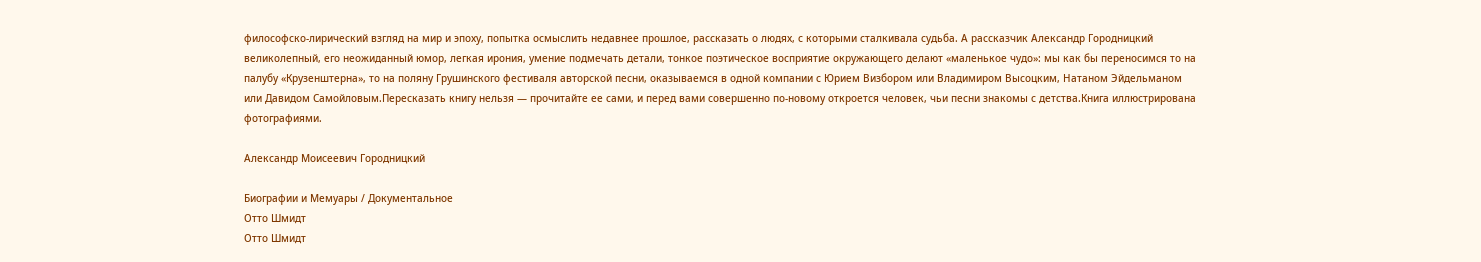философско-лирический взгляд на мир и эпоху, попытка осмыслить недавнее прошлое, рассказать о людях, с которыми сталкивала судьба. А рассказчик Александр Городницкий великолепный, его неожиданный юмор, легкая ирония, умение подмечать детали, тонкое поэтическое восприятие окружающего делают «маленькое чудо»: мы как бы переносимся то на палубу «Крузенштерна», то на поляну Грушинского фестиваля авторской песни, оказываемся в одной компании с Юрием Визбором или Владимиром Высоцким, Натаном Эйдельманом или Давидом Самойловым.Пересказать книгу нельзя — прочитайте ее сами, и перед вами совершенно по-новому откроется человек, чьи песни знакомы с детства.Книга иллюстрирована фотографиями.

Александр Моисеевич Городницкий

Биографии и Мемуары / Документальное
Отто Шмидт
Отто Шмидт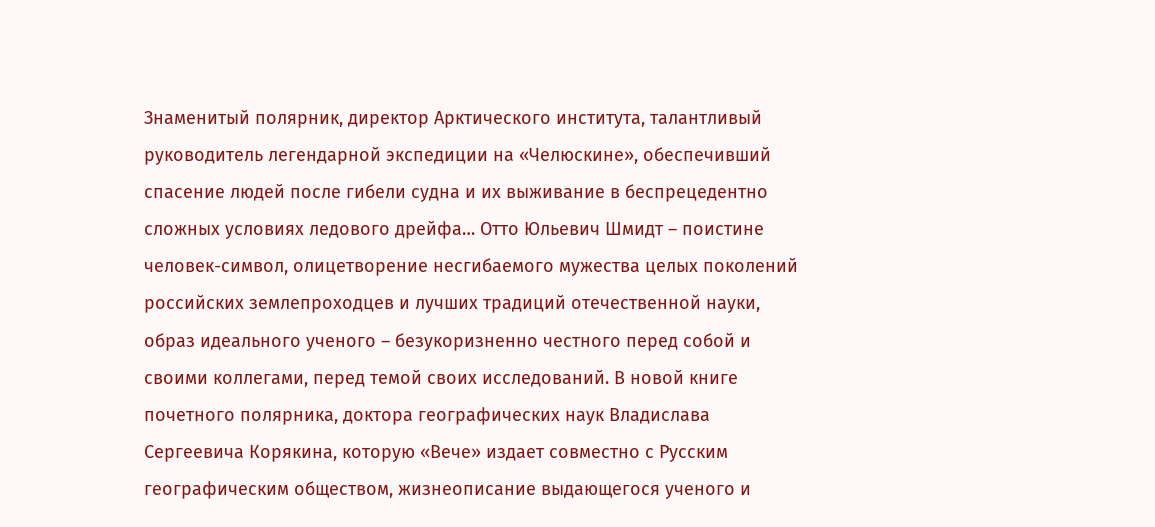Знаменитый полярник, директор Арктического института, талантливый руководитель легендарной экспедиции на «Челюскине», обеспечивший спасение людей после гибели судна и их выживание в беспрецедентно сложных условиях ледового дрейфа… Отто Юльевич Шмидт – поистине человек-символ, олицетворение несгибаемого мужества целых поколений российских землепроходцев и лучших традиций отечественной науки, образ идеального ученого – безукоризненно честного перед собой и своими коллегами, перед темой своих исследований. В новой книге почетного полярника, доктора географических наук Владислава Сергеевича Корякина, которую «Вече» издает совместно с Русским географическим обществом, жизнеописание выдающегося ученого и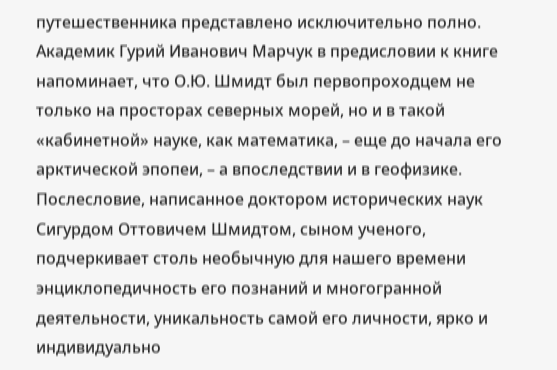путешественника представлено исключительно полно. Академик Гурий Иванович Марчук в предисловии к книге напоминает, что О.Ю. Шмидт был первопроходцем не только на просторах северных морей, но и в такой «кабинетной» науке, как математика, – еще до начала его арктической эпопеи, – а впоследствии и в геофизике. Послесловие, написанное доктором исторических наук Сигурдом Оттовичем Шмидтом, сыном ученого, подчеркивает столь необычную для нашего времени энциклопедичность его познаний и многогранной деятельности, уникальность самой его личности, ярко и индивидуально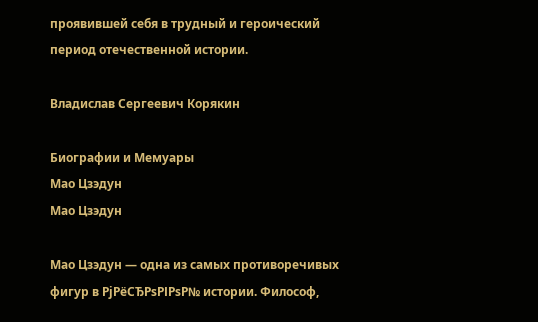проявившей себя в трудный и героический период отечественной истории.

Владислав Сергеевич Корякин

Биографии и Мемуары
Мао Цзэдун
Мао Цзэдун

Мао Цзэдун — одна из самых противоречивых фигур в РјРёСЂРѕРІРѕР№ истории. Философ,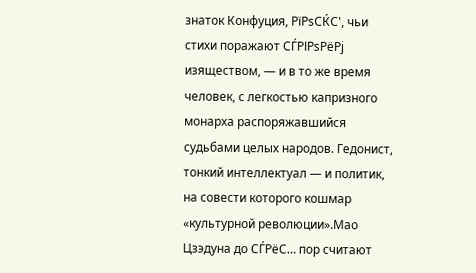знаток Конфуция, РїРѕСЌС', чьи стихи поражают СЃРІРѕРёРј изяществом, — и в то же время человек, с легкостью капризного монарха распоряжавшийся судьбами целых народов. Гедонист, тонкий интеллектуал — и политик, на совести которого кошмар «культурной революции».Мао Цзэдуна до СЃРёС… пор считают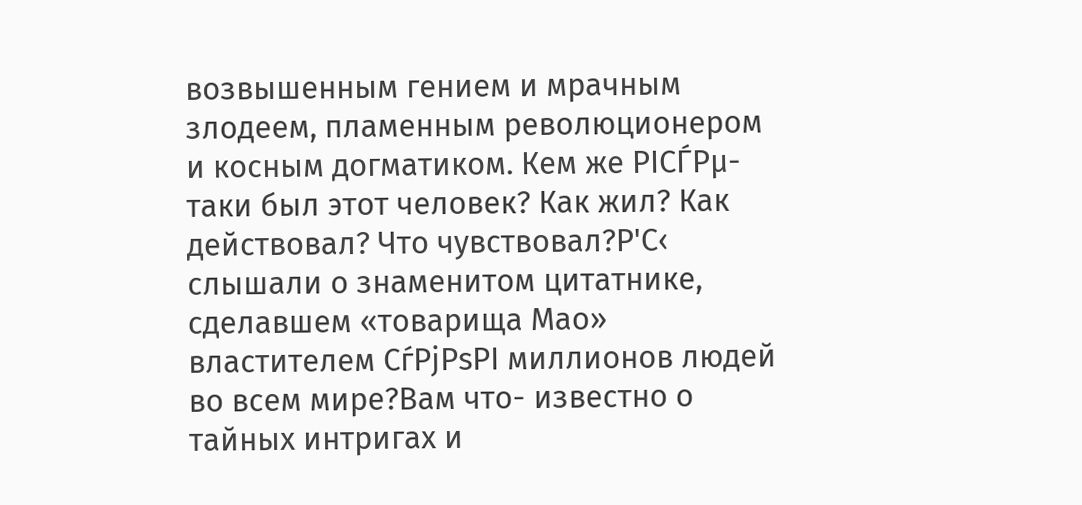возвышенным гением и мрачным злодеем, пламенным революционером и косным догматиком. Кем же РІСЃРµ-таки был этот человек? Как жил? Как действовал? Что чувствовал?Р'С‹ слышали о знаменитом цитатнике, сделавшем «товарища Мао» властителем СѓРјРѕРІ миллионов людей во всем мире?Вам что- известно о тайных интригах и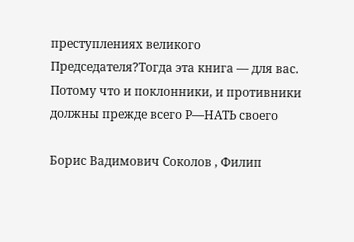преступлениях великого Председателя?Тогда эта книга — для вас. Потому что и поклонники, и противники должны прежде всего Р—НАТЬ своего

Борис Вадимович Соколов , Филип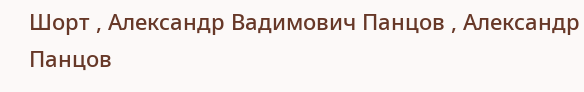Шорт , Александр Вадимович Панцов , Александр Панцов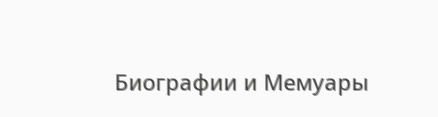Биографии и Мемуары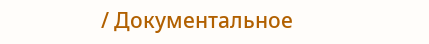/ Документальное